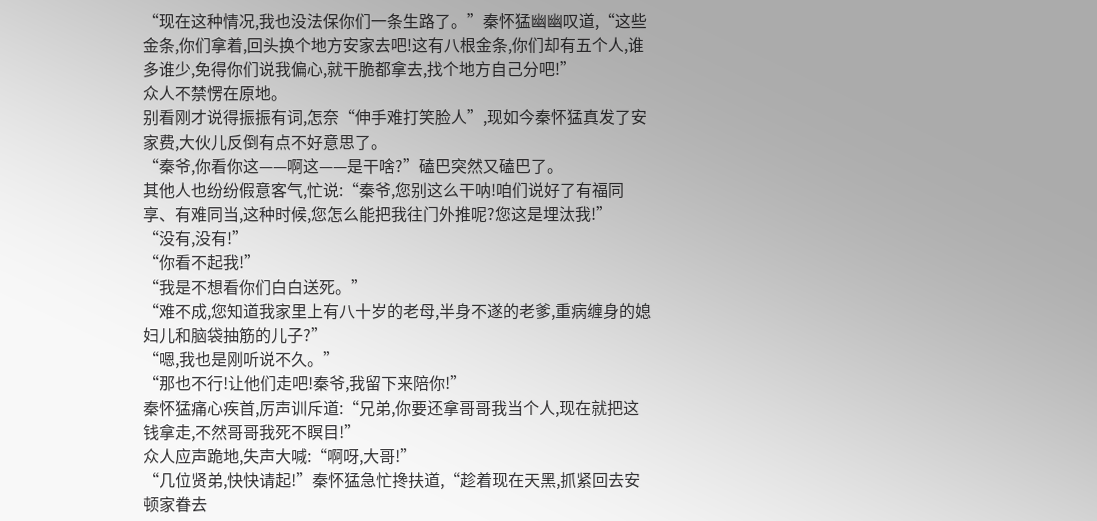“现在这种情况,我也没法保你们一条生路了。”秦怀猛幽幽叹道,“这些金条,你们拿着,回头换个地方安家去吧!这有八根金条,你们却有五个人,谁多谁少,免得你们说我偏心,就干脆都拿去,找个地方自己分吧!”
众人不禁愣在原地。
别看刚才说得振振有词,怎奈“伸手难打笑脸人”,现如今秦怀猛真发了安家费,大伙儿反倒有点不好意思了。
“秦爷,你看你这——啊这——是干啥?”磕巴突然又磕巴了。
其他人也纷纷假意客气,忙说:“秦爷,您别这么干呐!咱们说好了有福同享、有难同当,这种时候,您怎么能把我往门外推呢?您这是埋汰我!”
“没有,没有!”
“你看不起我!”
“我是不想看你们白白送死。”
“难不成,您知道我家里上有八十岁的老母,半身不遂的老爹,重病缠身的媳妇儿和脑袋抽筋的儿子?”
“嗯,我也是刚听说不久。”
“那也不行!让他们走吧!秦爷,我留下来陪你!”
秦怀猛痛心疾首,厉声训斥道:“兄弟,你要还拿哥哥我当个人,现在就把这钱拿走,不然哥哥我死不瞑目!”
众人应声跪地,失声大喊:“啊呀,大哥!”
“几位贤弟,快快请起!”秦怀猛急忙搀扶道,“趁着现在天黑,抓紧回去安顿家眷去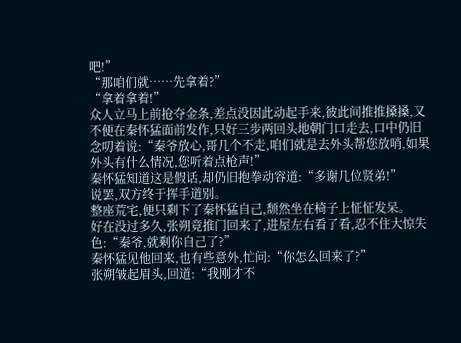吧!”
“那咱们就……先拿着?”
“拿着拿着!”
众人立马上前抢夺金条,差点没因此动起手来,彼此间推推搡搡,又不便在秦怀猛面前发作,只好三步两回头地朝门口走去,口中仍旧念叨着说:“秦爷放心,哥几个不走,咱们就是去外头帮您放哨,如果外头有什么情况,您听着点枪声!”
秦怀猛知道这是假话,却仍旧抱拳动容道:“多谢几位贤弟!”
说罢,双方终于挥手道别。
整座荒宅,便只剩下了秦怀猛自己,颓然坐在椅子上怔怔发呆。
好在没过多久,张朔竟推门回来了,进屋左右看了看,忍不住大惊失色:“秦爷,就剩你自己了?”
秦怀猛见他回来,也有些意外,忙问:“你怎么回来了?”
张朔皱起眉头,回道:“我刚才不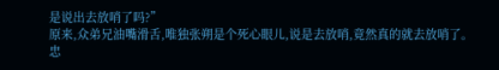是说出去放哨了吗?”
原来,众弟兄油嘴滑舌,唯独张朔是个死心眼儿,说是去放哨,竟然真的就去放哨了。
忠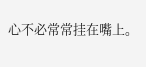心不必常常挂在嘴上。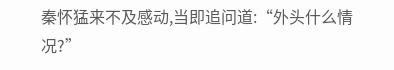秦怀猛来不及感动,当即追问道:“外头什么情况?”